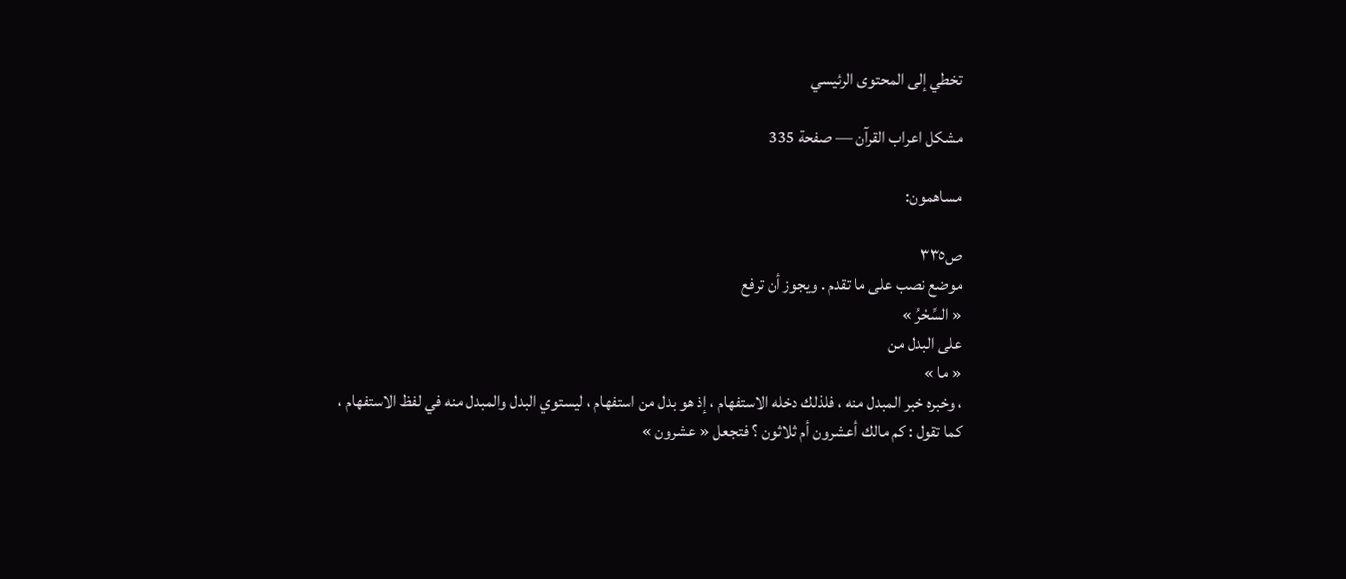تخطي إلى المحتوى الرئيسي

مشكل اعراب القرآن — صفحة 335

مساهمون:

ص٣٣٥
موضع نصب على ما تقدم . ويجوز أن ترفع
« السِّحْرُ »
على البدل من
« ما »
، وخبره خبر المبدل منه ، فلذلك دخله الاستفهام ، إذ هو بدل من استفهام ، ليستوي البدل والمبدل منه في لفظ الاستفهام ، كما تقول : كم مالك أعشرون أم ثلاثون ؟ فتجعل « عشرون »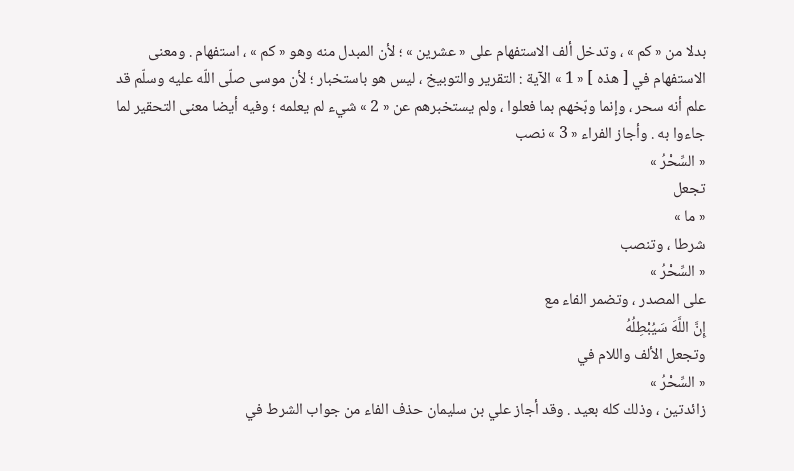بدلا من « كم » ، وتدخل ألف الاستفهام على « عشرين » ؛ لأن المبدل منه وهو « كم » ، استفهام . ومعنى الاستفهام في [ هذه ] « 1 » الآية : التقرير والتوبيخ ، ليس هو باستخبار ؛ لأن موسى صلّى اللّه عليه وسلّم قد علم أنه سحر ، وإنما وبّخهم بما فعلوا ، ولم يستخبرهم عن « 2 » شيء لم يعلمه ؛ وفيه أيضا معنى التحقير لما جاءوا به . وأجاز الفراء « 3 » نصب
« السِّحْرُ »
تجعل
« ما »
شرطا ، وتنصب
« السِّحْرُ »
على المصدر ، وتضمر الفاء مع
إِنَّ اللَّهَ سَيُبْطِلُهُ
وتجعل الألف واللام في
« السِّحْرُ »
زائدتين ، وذلك كله بعيد . وقد أجاز علي بن سليمان حذف الفاء من جواب الشرط في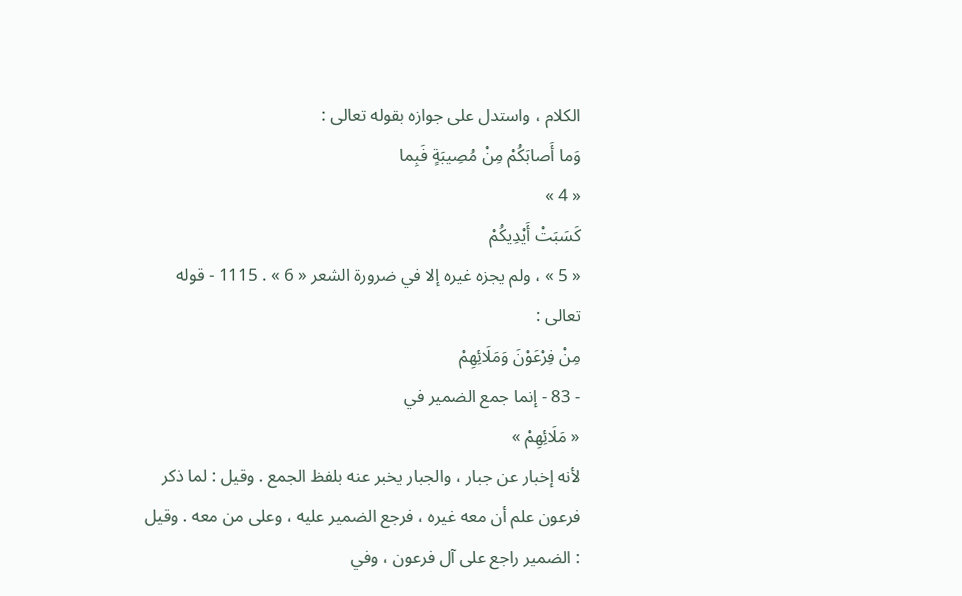الكلام ، واستدل على جوازه بقوله تعالى :
وَما أَصابَكُمْ مِنْ مُصِيبَةٍ فَبِما
« 4 »
كَسَبَتْ أَيْدِيكُمْ
« 5 » ، ولم يجزه غيره إلا في ضرورة الشعر « 6 » . 1115 - قوله تعالى :
مِنْ فِرْعَوْنَ وَمَلَائِهِمْ
- 83 - إنما جمع الضمير في
« مَلَائِهِمْ »
لأنه إخبار عن جبار ، والجبار يخبر عنه بلفظ الجمع . وقيل : لما ذكر فرعون علم أن معه غيره ، فرجع الضمير عليه ، وعلى من معه . وقيل : الضمير راجع على آل فرعون ، وفي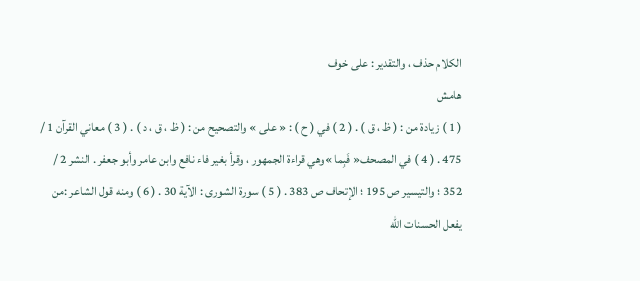الكلام حذف ، والتقدير : على خوف
هامش
( 1 ) زيادة من : ( ظ ، ق ) . ( 2 ) في ( ح ) : « على » والتصحيح من : ( ظ ، ق ، د ) . ( 3 ) معاني القرآن 1 / 475 . ( 4 ) في المصحف« فَبِما »وهي قراءة الجمهور ، وقرأ بغير فاء نافع وابن عامر وأبو جعفر . النشر 2 / 352 ؛ والتيسير ص 195 ؛ الإتحاف ص 383 . ( 5 ) سورة الشورى : الآية 30 . ( 6 ) ومنه قول الشاعر :من يفعل الحسنات اللّه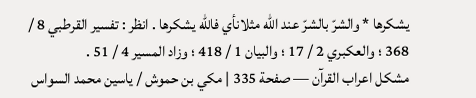يشكرها * والشرّ بالشرّ عند اللّه مثلانأي فاللّه يشكرها . انظر : تفسير القرطبي 8 / 368 ؛ والعكبري 2 / 17 ؛ والبيان 1 / 418 ؛ وزاد المسير 4 / 51 .
مشكل اعراب القرآن — صفحة 335 | مكي بن حموش / ياسين محمد السواس